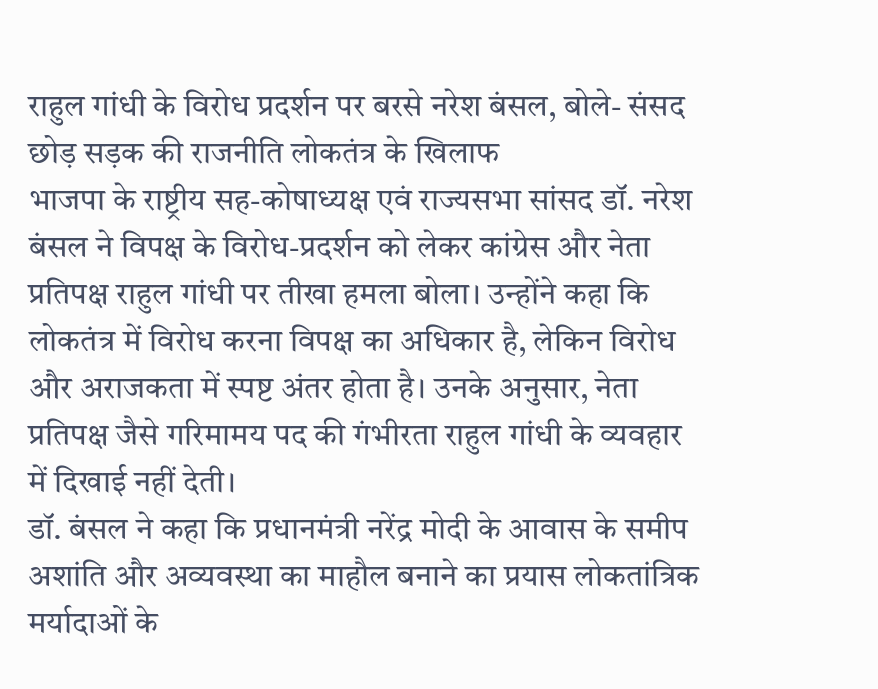राहुल गांधी के विरोध प्रदर्शन पर बरसे नरेश बंसल, बोले- संसद छोड़ सड़क की राजनीति लोकतंत्र के खिलाफ
भाजपा के राष्ट्रीय सह-कोषाध्यक्ष एवं राज्यसभा सांसद डॉ. नरेश बंसल ने विपक्ष के विरोध-प्रदर्शन को लेकर कांग्रेस और नेता प्रतिपक्ष राहुल गांधी पर तीखा हमला बोला। उन्होंने कहा कि लोकतंत्र में विरोध करना विपक्ष का अधिकार है, लेकिन विरोध और अराजकता में स्पष्ट अंतर होता है। उनके अनुसार, नेता प्रतिपक्ष जैसे गरिमामय पद की गंभीरता राहुल गांधी के व्यवहार में दिखाई नहीं देती।
डॉ. बंसल ने कहा कि प्रधानमंत्री नरेंद्र मोदी के आवास के समीप अशांति और अव्यवस्था का माहौल बनाने का प्रयास लोकतांत्रिक मर्यादाओं के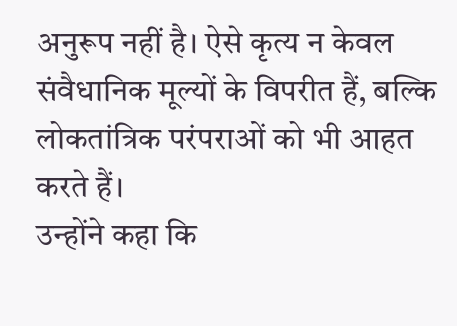अनुरूप नहीं है। ऐसे कृत्य न केवल संवैधानिक मूल्यों के विपरीत हैं, बल्कि लोकतांत्रिक परंपराओं को भी आहत करते हैं।
उन्होंने कहा कि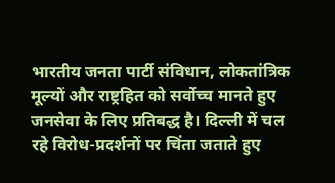भारतीय जनता पार्टी संविधान, लोकतांत्रिक मूल्यों और राष्ट्रहित को सर्वोच्च मानते हुए जनसेवा के लिए प्रतिबद्ध है। दिल्ली में चल रहे विरोध-प्रदर्शनों पर चिंता जताते हुए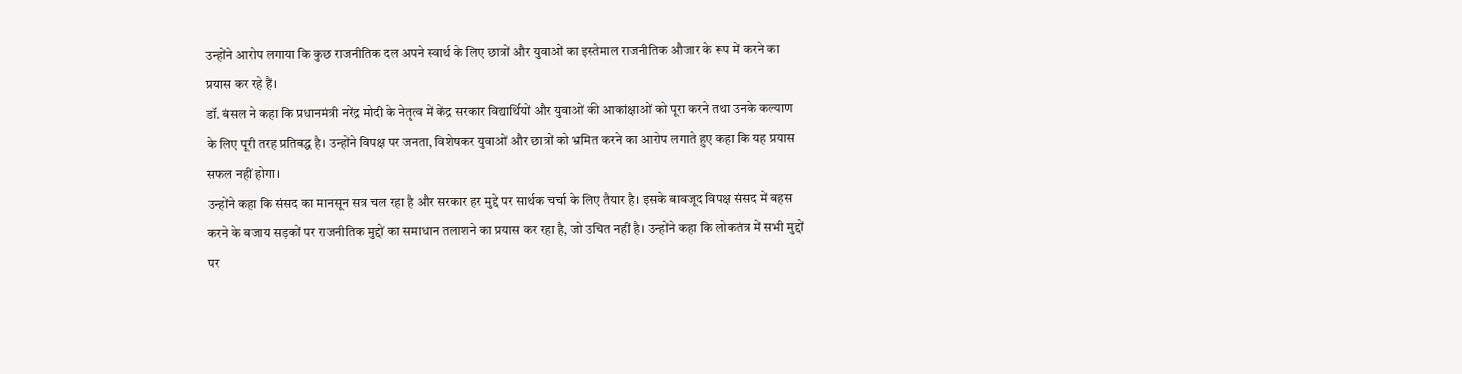उन्होंने आरोप लगाया कि कुछ राजनीतिक दल अपने स्वार्थ के लिए छात्रों और युवाओं का इस्तेमाल राजनीतिक औजार के रूप में करने का प्रयास कर रहे हैं।
डॉ. बंसल ने कहा कि प्रधानमंत्री नरेंद्र मोदी के नेतृत्व में केंद्र सरकार विद्यार्थियों और युवाओं की आकांक्षाओं को पूरा करने तथा उनके कल्याण के लिए पूरी तरह प्रतिबद्ध है। उन्होंने विपक्ष पर जनता, विशेषकर युवाओं और छात्रों को भ्रमित करने का आरोप लगाते हुए कहा कि यह प्रयास सफल नहीं होगा।
उन्होंने कहा कि संसद का मानसून सत्र चल रहा है और सरकार हर मुद्दे पर सार्थक चर्चा के लिए तैयार है। इसके बावजूद विपक्ष संसद में बहस करने के बजाय सड़कों पर राजनीतिक मुद्दों का समाधान तलाशने का प्रयास कर रहा है, जो उचित नहीं है। उन्होंने कहा कि लोकतंत्र में सभी मुद्दों पर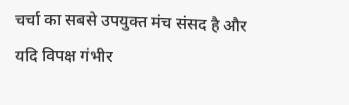चर्चा का सबसे उपयुक्त मंच संसद है और यदि विपक्ष गंभीर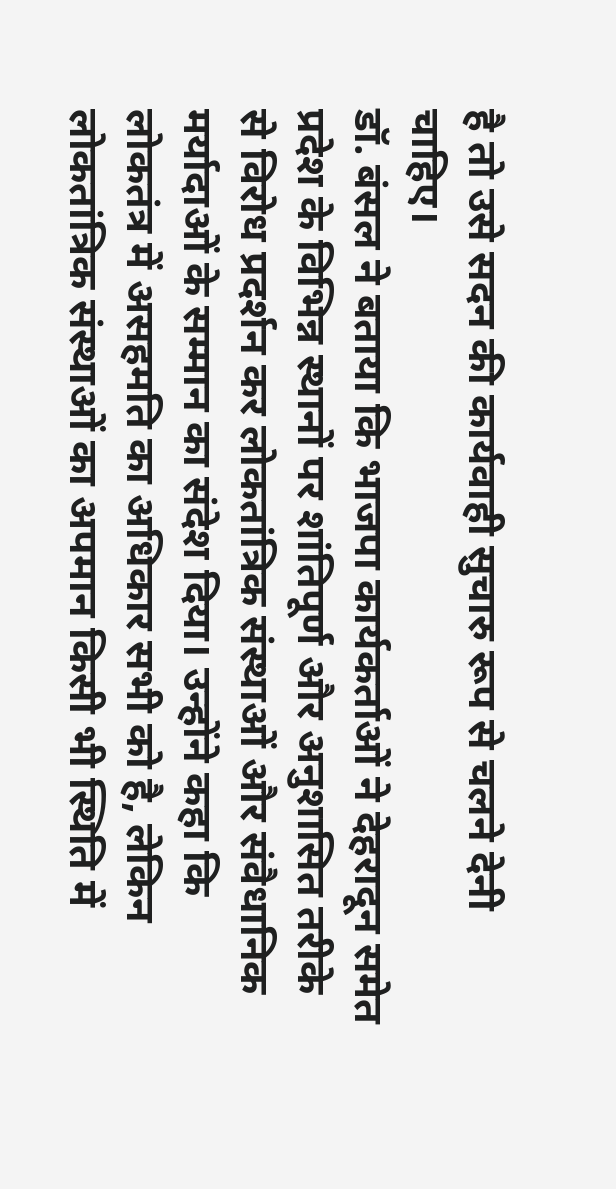है तो उसे सदन की कार्यवाही सुचारु रूप से चलने देनी चाहिए।
डॉ. बंसल ने बताया कि भाजपा कार्यकर्ताओं ने देहरादून समेत प्रदेश के विभिन्न स्थानों पर शांतिपूर्ण और अनुशासित तरीके से विरोध प्रदर्शन कर लोकतांत्रिक संस्थाओं और संवैधानिक मर्यादाओं के सम्मान का संदेश दिया। उन्होंने कहा कि लोकतंत्र में असहमति का अधिकार सभी को है, लेकिन लोकतांत्रिक संस्थाओं का अपमान किसी भी स्थिति में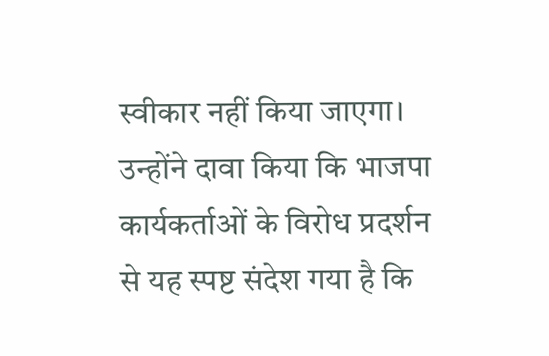स्वीकार नहीं किया जाएगा।
उन्होंने दावा किया कि भाजपा कार्यकर्ताओं के विरोध प्रदर्शन से यह स्पष्ट संदेश गया है कि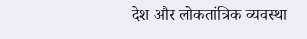देश और लोकतांत्रिक व्यवस्था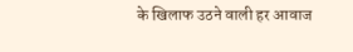के खिलाफ उठने वाली हर आवाज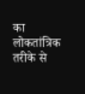का लोकतांत्रिक तरीके से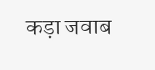कड़ा जवाब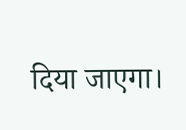दिया जाएगा।